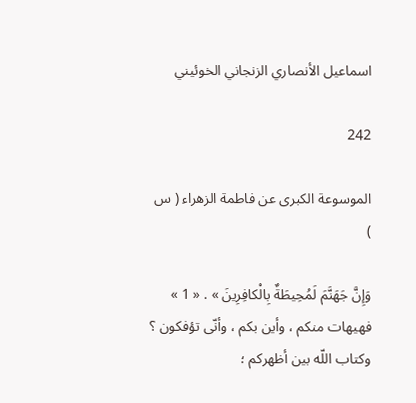اسماعيل الأنصاري الزنجاني الخوئيني

242

الموسوعة الكبرى عن فاطمة الزهراء ( س )

وَإِنَّ جَهَنَّمَ لَمُحِيطَةٌ بِالْكافِرِينَ » . « 1 » فهيهات منكم ، وأين بكم ، وأنّى تؤفكون ؟ وكتاب اللّه بين أظهركم ؛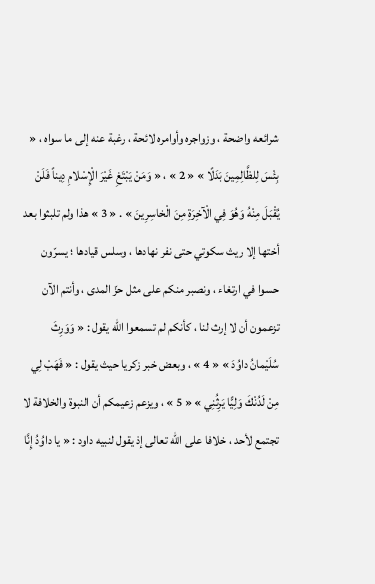شرائعه واضحة ، وزواجره وأوامره لائحة ، رغبة عنه إلى ما سواه ، « بِئْسَ لِلظَّالِمِينَ بَدَلًا » « 2 » ، « وَمَنْ يَبْتَغِ غَيْرَ الْإِسْلامِ دِيناً فَلَنْ يُقْبَلَ مِنْهُ وَهُوَ فِي الْآخِرَةِ مِنَ الْخاسِرِينَ » . « 3 » هذا ولم تلبثوا بعد أختها إلا ريث سكوتي حتى نفر نهادها ، وسلس قيادها ؛ يسرّون حسوا في ارتغاء ، ونصبر منكم على مثل حزّ المدى ، وأنتم الآن تزعمون أن لا إرث لنا ، كأنكم لم تسمعوا اللّه يقول : « وَوَرِثَ سُلَيْمانُ داوُدَ » « 4 » ، وبعض خبر زكريا حيث يقول : « فَهَبْ لِي مِنْ لَدُنْكَ وَلِيًّا يَرِثُنِي » « 5 » ، ويزعم زعيمكم أن النبوة والخلافة لا تجتمع لأحد ، خلافا على اللّه تعالى إذ يقول لنبيه داود : « يا داوُدُ إِنَّا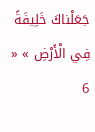جَعَلْناكَ خَلِيفَةً فِي الْأَرْضِ » « 6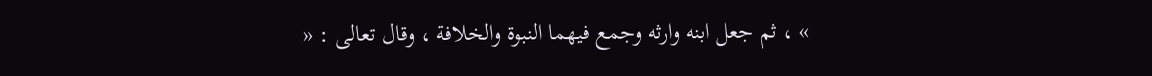» ، ثم جعل ابنه وارثه وجمع فيهما النبوة والخلافة ، وقال تعالى : «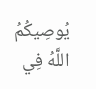يُوصِيكُمُ اللَّهُ فِي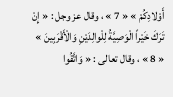أَوْلادِكُمْ » « 7 » ، وقال عز وجل : « إِنْ تَرَكَ خَيْراً الْوَصِيَّةُ لِلْوالِدَيْنِ وَالْأَقْرَبِينَ » « 8 » ، وقال تعالى : « وَاتَّقُوا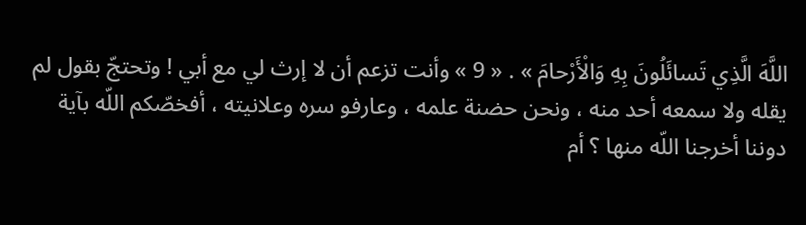اللَّهَ الَّذِي تَسائَلُونَ بِهِ وَالْأَرْحامَ » . « 9 » وأنت تزعم أن لا إرث لي مع أبي ! وتحتجّ بقول لم يقله ولا سمعه أحد منه ، ونحن حضنة علمه ، وعارفو سره وعلانيته ، أفخصّكم اللّه بآية دوننا أخرجنا اللّه منها ؟ أم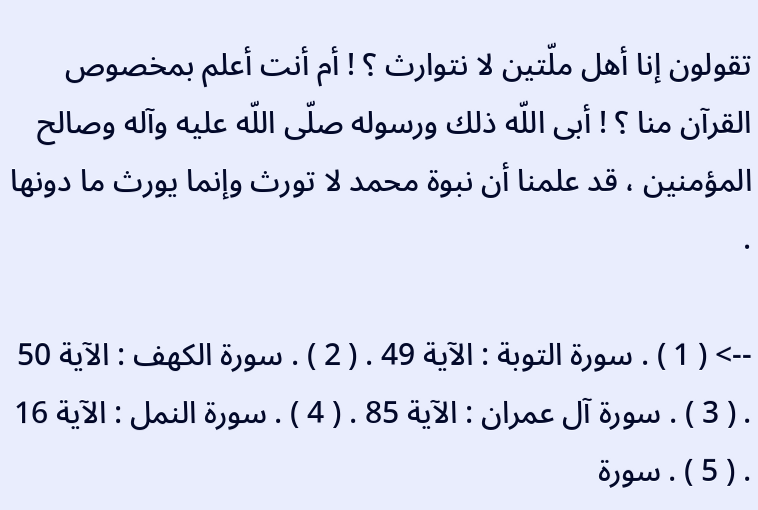تقولون إنا أهل ملّتين لا نتوارث ؟ ! أم أنت أعلم بمخصوص القرآن منا ؟ ! أبى اللّه ذلك ورسوله صلّى اللّه عليه وآله وصالح المؤمنين ، قد علمنا أن نبوة محمد لا تورث وإنما يورث ما دونها .

--> ( 1 ) . سورة التوبة : الآية 49 . ( 2 ) . سورة الكهف : الآية 50 . ( 3 ) . سورة آل عمران : الآية 85 . ( 4 ) . سورة النمل : الآية 16 . ( 5 ) . سورة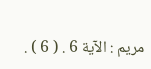مريم : الآية 6 . ( 6 ) .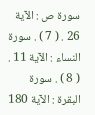سورة ص : الآية 26 . ( 7 ) . سورة النساء : الآية 11 . ( 8 ) . سورة البقرة : الآية 180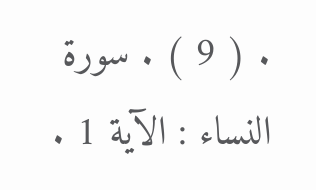. ( 9 ) . سورة النساء : الآية 1 .